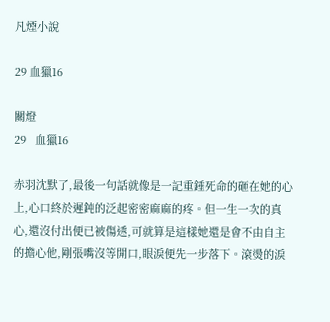凡煙小說

29 血獵16

關燈
29   血獵16

赤羽沈默了,最後一句話就像是一記重錘死命的砸在她的心上,心口終於遲鈍的泛起密密麻麻的疼。但一生一次的真心,還沒付出便已被傷透,可就算是這樣她還是會不由自主的擔心他,剛張嘴沒等開口,眼淚便先一步落下。滾燙的淚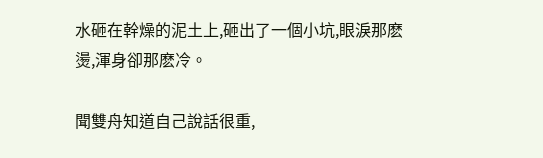水砸在幹燥的泥土上,砸出了一個小坑,眼淚那麽燙,渾身卻那麽冷。

聞雙舟知道自己說話很重,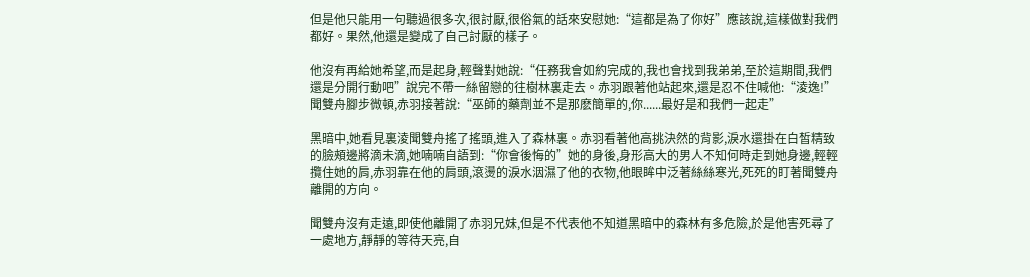但是他只能用一句聽過很多次,很討厭,很俗氣的話來安慰她:“這都是為了你好”應該說,這樣做對我們都好。果然,他還是變成了自己討厭的樣子。

他沒有再給她希望,而是起身,輕聲對她說:“任務我會如約完成的,我也會找到我弟弟,至於這期間,我們還是分開行動吧”說完不帶一絲留戀的往樹林裏走去。赤羽跟著他站起來,還是忍不住喊他:“淩逸!”聞雙舟腳步微頓,赤羽接著說:“巫師的藥劑並不是那麽簡單的,你......最好是和我們一起走”

黑暗中,她看見裏淩聞雙舟搖了搖頭,進入了森林裏。赤羽看著他高挑決然的背影,淚水還掛在白皙精致的臉頰邊將滴未滴,她喃喃自語到:“你會後悔的”她的身後,身形高大的男人不知何時走到她身邊,輕輕攬住她的肩,赤羽靠在他的肩頭,滾燙的淚水洇濕了他的衣物,他眼眸中泛著絲絲寒光,死死的盯著聞雙舟離開的方向。

聞雙舟沒有走遠,即使他離開了赤羽兄妹,但是不代表他不知道黑暗中的森林有多危險,於是他害死尋了一處地方,靜靜的等待天亮,自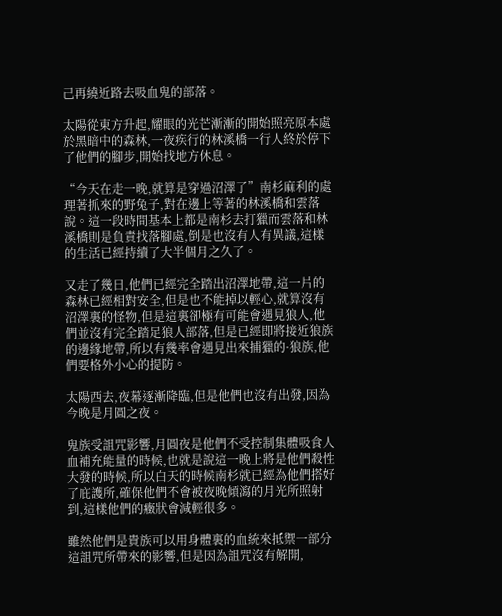己再繞近路去吸血鬼的部落。

太陽從東方升起,耀眼的光芒漸漸的開始照亮原本處於黑暗中的森林,一夜疾行的林溪橋一行人終於停下了他們的腳步,開始找地方休息。

“今天在走一晚,就算是穿過沼澤了”南杉麻利的處理著抓來的野兔子,對在邊上等著的林溪橋和雲落說。這一段時間基本上都是南杉去打獵而雲落和林溪橋則是負責找落腳處,倒是也沒有人有異議,這樣的生活已經持續了大半個月之久了。

又走了幾日,他們已經完全踏出沼澤地帶,這一片的森林已經相對安全,但是也不能掉以輕心,就算沒有沼澤裏的怪物,但是這裏卻極有可能會遇見狼人,他們並沒有完全踏足狼人部落,但是已經即將接近狼族的邊緣地帶,所以有幾率會遇見出來捕獵的·狼族,他們要格外小心的提防。

太陽西去,夜幕逐漸降臨,但是他們也沒有出發,因為今晚是月圓之夜。

鬼族受詛咒影響,月圓夜是他們不受控制集體吸食人血補充能量的時候,也就是說這一晚上將是他們殺性大發的時候,所以白天的時候南杉就已經為他們搭好了庇護所,確保他們不會被夜晚傾瀉的月光所照射到,這樣他們的癥狀會減輕很多。

雖然他們是貴族可以用身體裏的血統來抵禦一部分這詛咒所帶來的影響,但是因為詛咒沒有解開,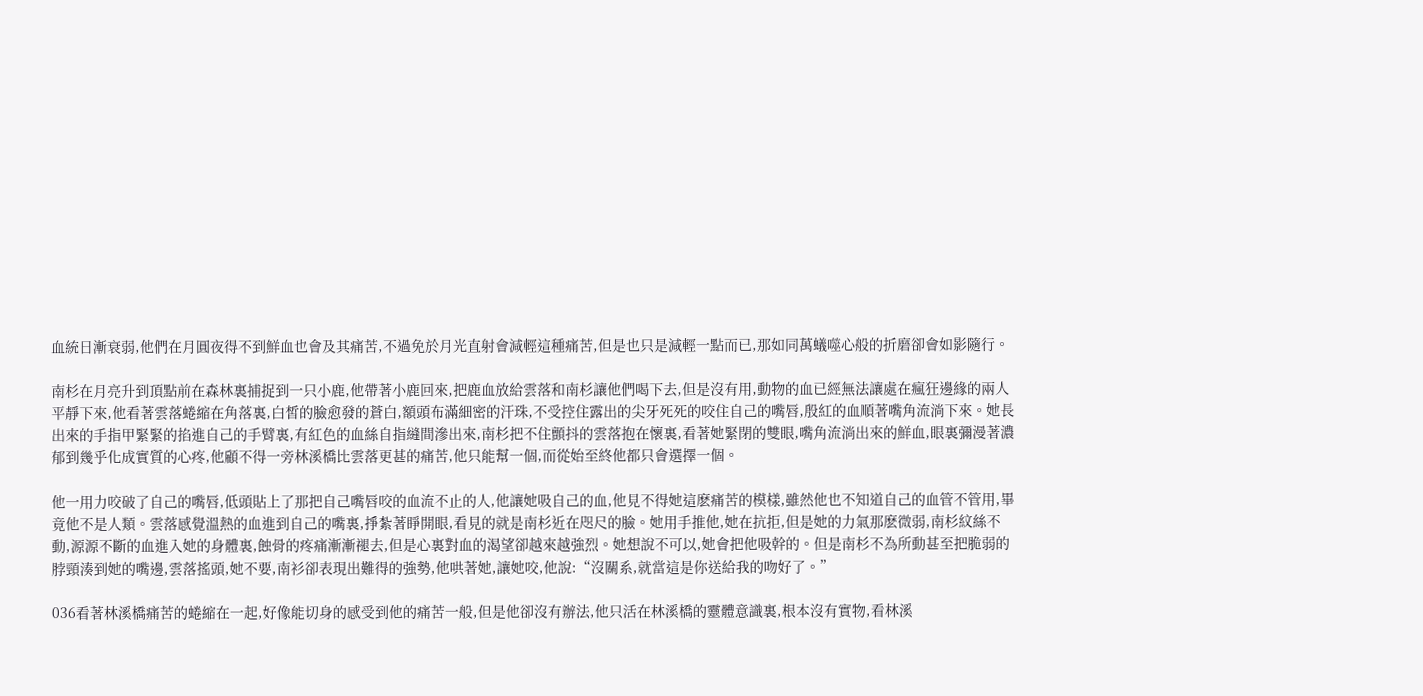血統日漸衰弱,他們在月圓夜得不到鮮血也會及其痛苦,不過免於月光直射會減輕這種痛苦,但是也只是減輕一點而已,那如同萬蟻噬心般的折磨卻會如影隨行。

南杉在月亮升到頂點前在森林裏捕捉到一只小鹿,他帶著小鹿回來,把鹿血放給雲落和南杉讓他們喝下去,但是沒有用,動物的血已經無法讓處在瘋狂邊緣的兩人平靜下來,他看著雲落蜷縮在角落裏,白皙的臉愈發的蒼白,額頭布滿細密的汗珠,不受控住露出的尖牙死死的咬住自己的嘴唇,殷紅的血順著嘴角流淌下來。她長出來的手指甲緊緊的掐進自己的手臂裏,有紅色的血絲自指縫間滲出來,南杉把不住顫抖的雲落抱在懷裏,看著她緊閉的雙眼,嘴角流淌出來的鮮血,眼裏彌漫著濃郁到幾乎化成實質的心疼,他顧不得一旁林溪橋比雲落更甚的痛苦,他只能幫一個,而從始至終他都只會選擇一個。

他一用力咬破了自己的嘴唇,低頭貼上了那把自己嘴唇咬的血流不止的人,他讓她吸自己的血,他見不得她這麽痛苦的模樣,雖然他也不知道自己的血管不管用,畢竟他不是人類。雲落感覺溫熱的血進到自己的嘴裏,掙紮著睜開眼,看見的就是南杉近在咫尺的臉。她用手推他,她在抗拒,但是她的力氣那麽微弱,南杉紋絲不動,源源不斷的血進入她的身體裏,蝕骨的疼痛漸漸褪去,但是心裏對血的渴望卻越來越強烈。她想說不可以,她會把他吸幹的。但是南杉不為所動甚至把脆弱的脖頸湊到她的嘴邊,雲落搖頭,她不要,南衫卻表現出難得的強勢,他哄著她,讓她咬,他說:“沒關系,就當這是你送給我的吻好了。”

036看著林溪橋痛苦的蜷縮在一起,好像能切身的感受到他的痛苦一般,但是他卻沒有辦法,他只活在林溪橋的靈體意識裏,根本沒有實物,看林溪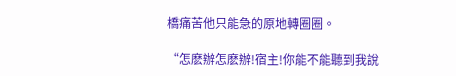橋痛苦他只能急的原地轉圈圈。

“怎麽辦怎麽辦!宿主!你能不能聽到我說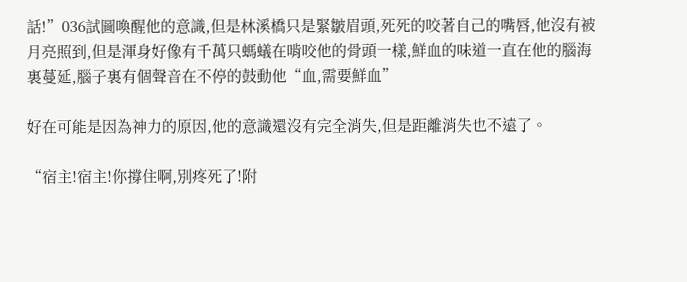話!”036試圖喚醒他的意識,但是林溪橋只是緊皺眉頭,死死的咬著自己的嘴唇,他沒有被月亮照到,但是渾身好像有千萬只螞蟻在啃咬他的骨頭一樣,鮮血的味道一直在他的腦海裏蔓延,腦子裏有個聲音在不停的鼓動他“血,需要鮮血”

好在可能是因為神力的原因,他的意識還沒有完全消失,但是距離消失也不遠了。

“宿主!宿主!你撐住啊,別疼死了!附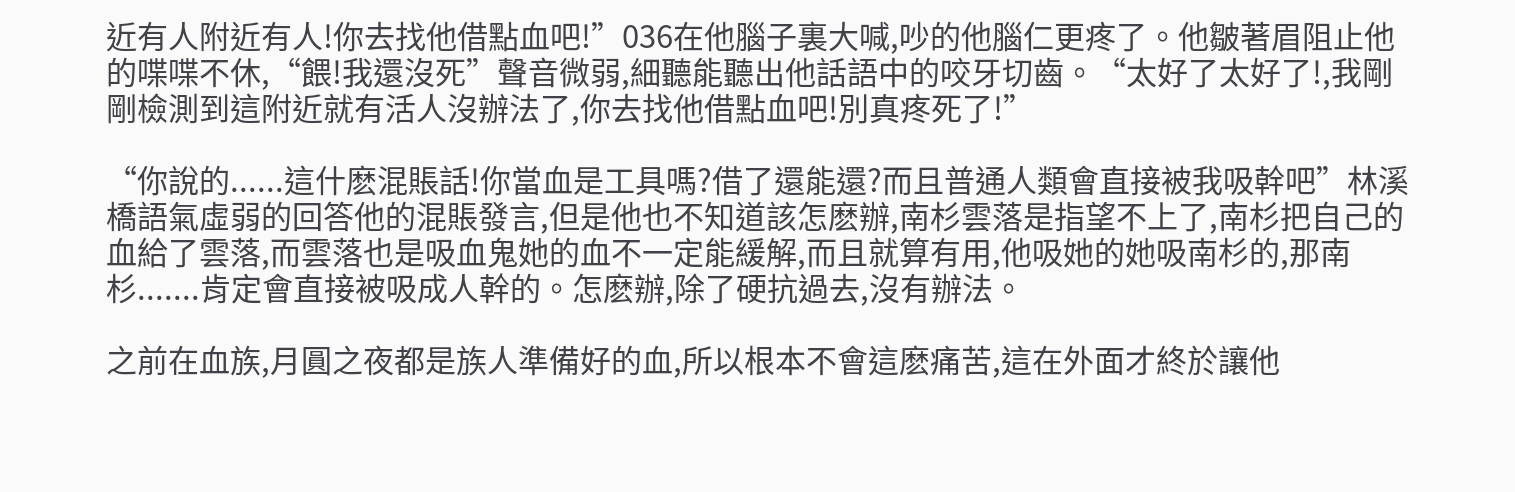近有人附近有人!你去找他借點血吧!”036在他腦子裏大喊,吵的他腦仁更疼了。他皺著眉阻止他的喋喋不休,“餵!我還沒死”聲音微弱,細聽能聽出他話語中的咬牙切齒。“太好了太好了!,我剛剛檢測到這附近就有活人沒辦法了,你去找他借點血吧!別真疼死了!”

“你說的......這什麽混賬話!你當血是工具嗎?借了還能還?而且普通人類會直接被我吸幹吧”林溪橋語氣虛弱的回答他的混賬發言,但是他也不知道該怎麽辦,南杉雲落是指望不上了,南杉把自己的血給了雲落,而雲落也是吸血鬼她的血不一定能緩解,而且就算有用,他吸她的她吸南杉的,那南杉.......肯定會直接被吸成人幹的。怎麽辦,除了硬抗過去,沒有辦法。

之前在血族,月圓之夜都是族人準備好的血,所以根本不會這麽痛苦,這在外面才終於讓他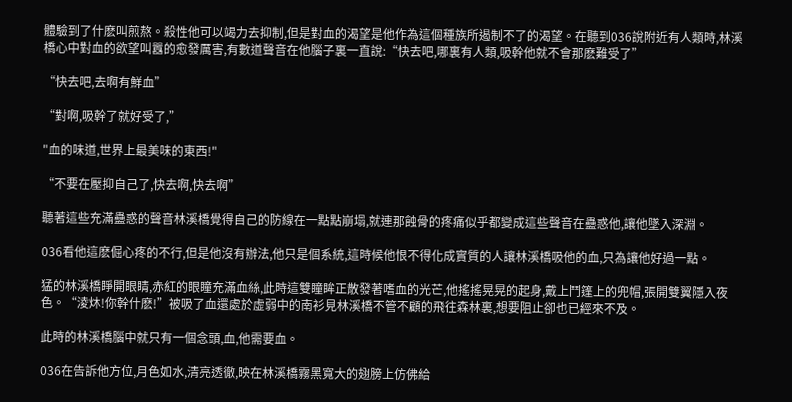體驗到了什麽叫煎熬。殺性他可以竭力去抑制,但是對血的渴望是他作為這個種族所遏制不了的渴望。在聽到036說附近有人類時,林溪橋心中對血的欲望叫囂的愈發厲害,有數道聲音在他腦子裏一直說:“快去吧,哪裏有人類,吸幹他就不會那麽難受了”

“快去吧,去啊有鮮血”

“對啊,吸幹了就好受了,”

"血的味道,世界上最美味的東西!"

“不要在壓抑自己了,快去啊,快去啊”

聽著這些充滿蠱惑的聲音林溪橋覺得自己的防線在一點點崩塌,就連那蝕骨的疼痛似乎都變成這些聲音在蠱惑他,讓他墜入深淵。

036看他這麽倔心疼的不行,但是他沒有辦法,他只是個系統,這時候他恨不得化成實質的人讓林溪橋吸他的血,只為讓他好過一點。

猛的林溪橋睜開眼睛,赤紅的眼瞳充滿血絲,此時這雙瞳眸正散發著嗜血的光芒,他搖搖晃晃的起身,戴上鬥篷上的兜帽,張開雙翼隱入夜色。“淩炑!你幹什麽!”被吸了血還處於虛弱中的南衫見林溪橋不管不顧的飛往森林裏,想要阻止卻也已經來不及。

此時的林溪橋腦中就只有一個念頭,血,他需要血。

036在告訴他方位,月色如水,清亮透徹,映在林溪橋霧黑寬大的翅膀上仿佛給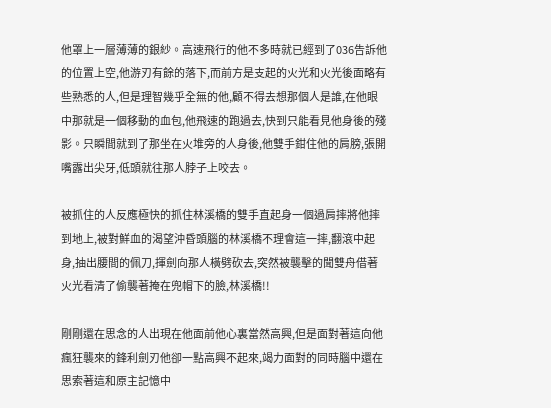他罩上一層薄薄的銀紗。高速飛行的他不多時就已經到了036告訴他的位置上空,他游刃有餘的落下,而前方是支起的火光和火光後面略有些熟悉的人,但是理智幾乎全無的他,顧不得去想那個人是誰,在他眼中那就是一個移動的血包,他飛速的跑過去,快到只能看見他身後的殘影。只瞬間就到了那坐在火堆旁的人身後,他雙手鉗住他的肩膀,張開嘴露出尖牙,低頭就往那人脖子上咬去。

被抓住的人反應極快的抓住林溪橋的雙手直起身一個過肩摔將他摔到地上,被對鮮血的渴望沖昏頭腦的林溪橋不理會這一摔,翻滾中起身,抽出腰間的佩刀,揮劍向那人橫劈砍去,突然被襲擊的聞雙舟借著火光看清了偷襲著掩在兜帽下的臉,林溪橋!!

剛剛還在思念的人出現在他面前他心裏當然高興,但是面對著這向他瘋狂襲來的鋒利劍刃他卻一點高興不起來,竭力面對的同時腦中還在思索著這和原主記憶中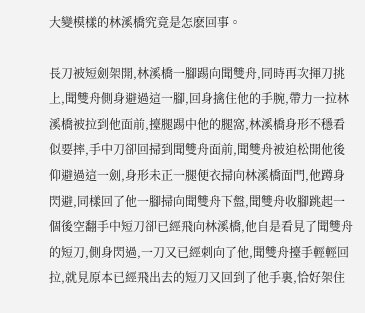大變模樣的林溪橋究竟是怎麽回事。

長刀被短劍架開,林溪橋一腳踢向聞雙舟,同時再次揮刀挑上,聞雙舟側身避過這一腳,回身擒住他的手腕,帶力一拉林溪橋被拉到他面前,擡腿踢中他的腿窩,林溪橋身形不穩看似要摔,手中刀卻回掃到聞雙舟面前,聞雙舟被迫松開他後仰避過這一劍,身形未正一腿便衣掃向林溪橋面門,他蹲身閃避,同樣回了他一腳掃向聞雙舟下盤,聞雙舟收腳跳起一個後空翻手中短刀卻已經飛向林溪橋,他自是看見了聞雙舟的短刀,側身閃過,一刀又已經刺向了他,聞雙舟擡手輕輕回拉,就見原本已經飛出去的短刀又回到了他手裏,恰好架住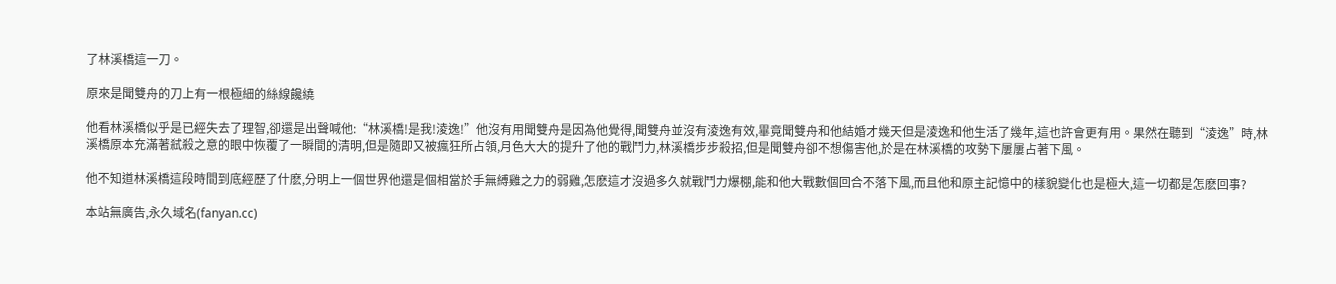了林溪橋這一刀。

原來是聞雙舟的刀上有一根極細的絲線饞繞

他看林溪橋似乎是已經失去了理智,卻還是出聲喊他:“林溪橋!是我!淩逸!”他沒有用聞雙舟是因為他覺得,聞雙舟並沒有淩逸有效,畢竟聞雙舟和他結婚才幾天但是淩逸和他生活了幾年,這也許會更有用。果然在聽到“淩逸”時,林溪橋原本充滿著弒殺之意的眼中恢覆了一瞬間的清明,但是隨即又被瘋狂所占領,月色大大的提升了他的戰鬥力,林溪橋步步殺招,但是聞雙舟卻不想傷害他,於是在林溪橋的攻勢下屢屢占著下風。

他不知道林溪橋這段時間到底經歷了什麽,分明上一個世界他還是個相當於手無縛雞之力的弱雞,怎麽這才沒過多久就戰鬥力爆棚,能和他大戰數個回合不落下風,而且他和原主記憶中的樣貌變化也是極大,這一切都是怎麽回事?

本站無廣告,永久域名(fanyan.cc)